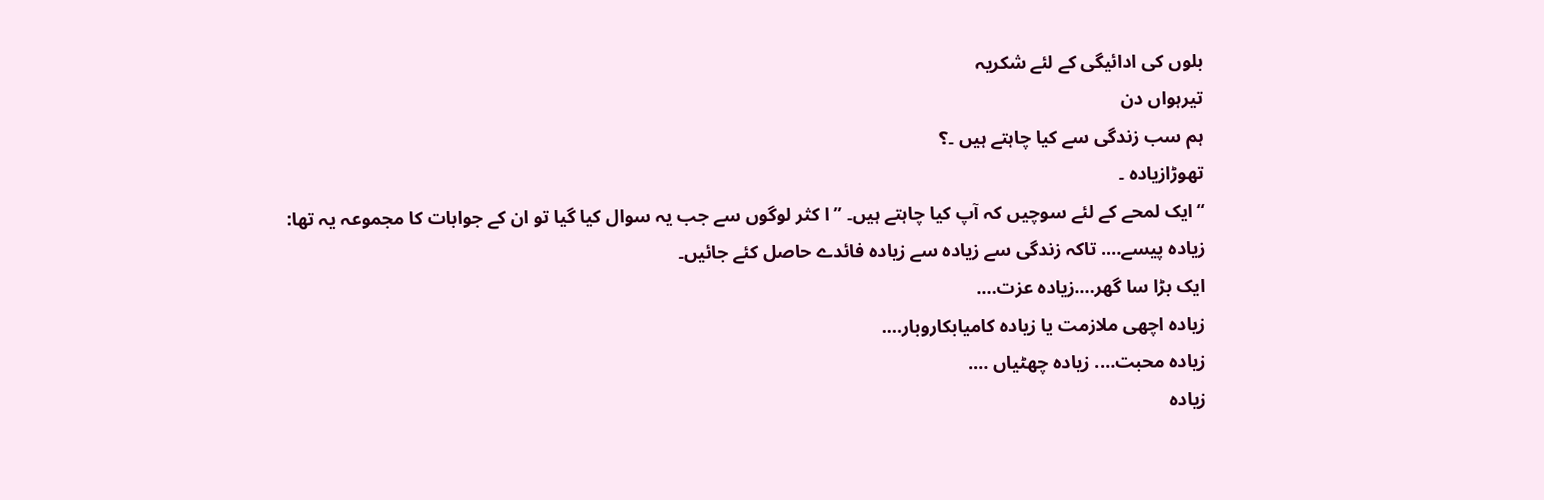بلوں کی ادائیگی کے لئے شکریہ
تیرہواں دن
ہم سب زندگی سے کیا چاہتے ہیں ۔؟
تھوڑازیادہ ۔
‘‘ایک لمحے کے لئے سوچیں کہ آپ کیا چاہتے ہیں۔ ’’ ا کثر لوگوں سے جب یہ سوال کیا گیا تو ان کے جوابات کا مجموعہ یہ تھا:
زیادہ پیسے…. تاکہ زندگی سے زیادہ سے زیادہ فائدے حاصل کئے جائیں۔
ایک بڑا سا گھر….زیادہ عزت….
زیادہ اچھی ملازمت یا زیادہ کامیابکاروبار….
زیادہ محبت…. زیادہ چھٹیاں ….
زیادہ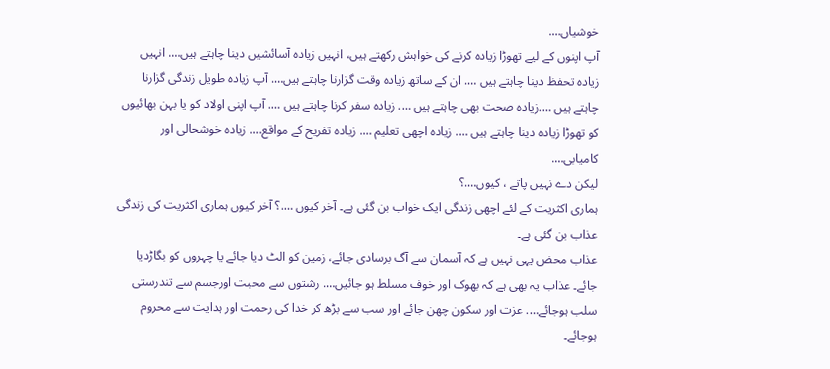خوشیاں….
آپ اپنوں کے لیے تھوڑا زیادہ کرنے کی خواہش رکھتے ہیں، انہیں زیادہ آسائشیں دینا چاہتے ہیں…. انہیں زیادہ تحفظ دینا چاہتے ہیں …. ان کے ساتھ زیادہ وقت گزارنا چاہتے ہیں…. آپ زیادہ طویل زندگی گزارنا چاہتے ہیں ….زیادہ صحت بھی چاہتے ہیں …. زیادہ سفر کرنا چاہتے ہیں …. آپ اپنی اولاد کو یا بہن بھائیوں کو تھوڑا زیادہ دینا چاہتے ہیں …. زیادہ اچھی تعلیم …. زیادہ تفریح کے مواقع…. زیادہ خوشحالی اور کامیابی….
لیکن دے نہیں پاتے ، کیوں….؟
ہماری اکثریت کے لئے اچھی زندگی ایک خواب بن گئی ہے۔ آخر کیوں ….؟ آخر کیوں ہماری اکثریت کی زندگی عذاب بن گئی ہے۔
عذاب محض یہی نہیں ہے کہ آسمان سے آگ برسادی جائے، زمین کو الٹ دیا جائے یا چہروں کو بگاڑدیا جائے۔ عذاب یہ بھی ہے کہ بھوک اور خوف مسلط ہو جائیں…. رشتوں سے محبت اورجسم سے تندرستی سلب ہوجائے…. عزت اور سکون چھن جائے اور سب سے بڑھ کر خدا کی رحمت اور ہدایت سے محروم ہوجائے۔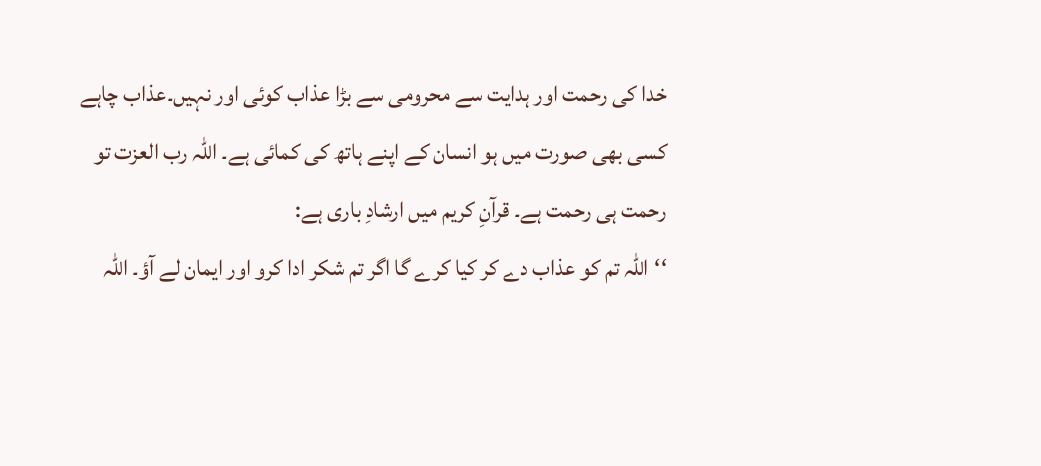خدا کی رحمت اور ہدایت سے محرومی سے بڑا عذاب کوئی اور نہیں۔عذاب چاہے کسی بھی صورت میں ہو انسان کے اپنے ہاتھ کی کمائی ہے۔ اللہ رب العزت تو رحمت ہی رحمت ہے۔ قرآنِ کریم میں ارشادِ باری ہے:
‘‘اللہ تم کو عذاب دے کر کیا کرے گا اگر تم شکر ادا کرو اور ایمان لے آؤ۔ اللہ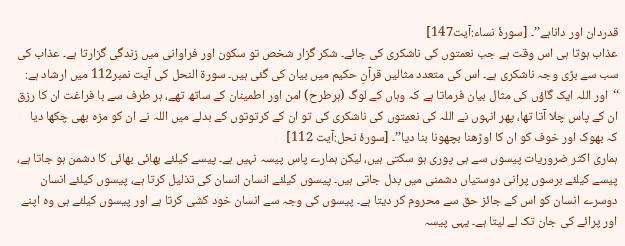قدردان اور داناہے’’۔ [سورۂ نساء:آیت147]
عذاب ہوتا ہی اس وقت ہے جب نعمتوں کی ناشکری کی جائے۔ شکر گزار شخص تو سکون اور فراوانی میں زندگی گزارتا ہے۔ عذاب کی سب سے بڑی وجہ ناشکری ہے۔ اس کی متعدد مثالیں قرآنِ حکیم میں بیان کی گئی ہیں۔ سورۃ النحل کی آیت نمبر112 میں ارشاد ہے:
‘‘اور اللہ ایک گاؤں کی مثال بیان فرماتا ہے کہ وہاں کے لوگ (ہرطرح) امن اور اطمینان کے ساتھ تھے، ہر طرف سے با فراغت ان کا رزق ان کے پاس چلا آتا تھا، پھر انہوں نے اللہ کی نعمتوں کی ناشکری کی تو ان کے کرتوتوں کے بدلے میں اللہ نے ان کو مزہ بھی چکھا دیا کہ بھوک اور خوف کو ان کا اوڑھنا بچھونا بنا دیا’’۔ [سورهٔ نحل:آیت 112]
ہماری اکثر ضروریات پیسوں سے ہی پوری ہو سکتی ہیں، لیکن ہمارے پاس پیسہ نہیں ہے۔ پیسے کیلئے بھائی بھائی کا دشمن ہو جاتا ہے، پیسے کیلئے برسوں پرانی دوستیاں دشمنی میں بدل جاتی ہیں۔ پیسوں کیلئے انسان انسان کی تذلیل کرتا ہے، پیسوں کیلئے انسان دوسرے انسان کو اس کے جائز حق سے محروم کر دیتا ہے۔ پیسوں کی وجہ سے انسان خود کشی کرتا ہے اور پیسوں کیلئے ہی وہ اپنے اور پرائے کی جان تک لے لیتا ہے۔ یہی پیسہ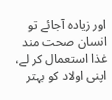اور زیادہ آجائے تو انسان صحت مند غذا استعمال کر لے، اپنی اولاد کو بہتر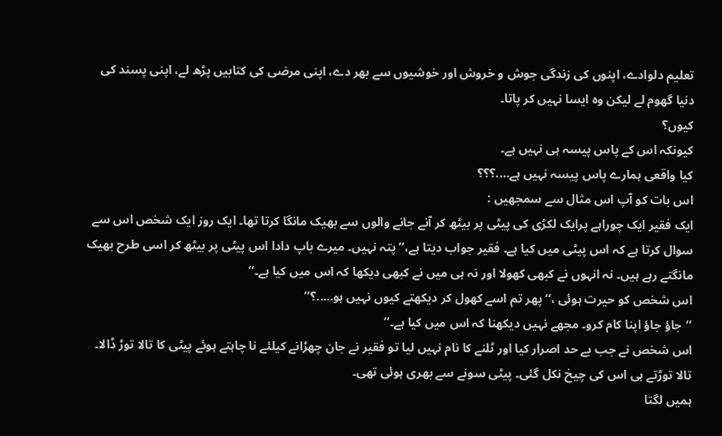تعلیم دلوادے، اپنوں کی زندگی جوش و خروش اور خوشیوں سے بھر دے، اپنی مرضی کی کتابیں پڑھ لے، اپنی پسند کی دنیا گھوم لے لیکن وہ ایسا نہیں کر پاتا۔
کیوں؟
کیونکہ اس کے پاس پیسہ ہی نہیں ہے۔
کیا واقعی ہمارے پاس پیسہ نہیں ہے….؟؟؟
اس بات کو آپ اس مثال سے سمجھیں :
ایک فقیر ایک چوراہے پرایک لکڑی کی پیٹی پر بیٹھ کر آنے جانے والوں سے بھیک مانگا کرتا تھا۔ ایک روز ایک شخص اس سے سوال کرتا ہے کہ اس پیٹی میں کیا ہے۔ فقیر جواب دیتا ہے،’’پتہ نہیں۔ میرے باپ دادا اس پیٹی پر بیٹھ کر اسی طرح بھیک مانگتے رہے ہیں۔ نہ انہوں نے کبھی کھولا اور نہ ہی میں نے کبھی دیکھا کہ اس میں کیا ہے۔‘‘
اس شخص کو حیرت ہوئی ،‘‘پھر تم اسے کھول کر دیکھتے کیوں نہیں ہو…..؟’’
‘‘جاؤ جاؤ اپنا کام کرو۔ مجھے نہیں دیکھنا کہ اس میں کیا ہے۔’’
اس شخص نے جب بے حد اصرار کیا اور ٹلنے کا نام نہیں لیا تو فقیر نے جان چھڑانے کیلئے نا چاہتے ہوئے پیٹی کا تالا توڑ ڈالا۔ تالا توڑتے ہی اس کی چیخ نکل گئی۔ پیٹی سونے سے بھری ہوئی تھی۔
ہمیں لگتا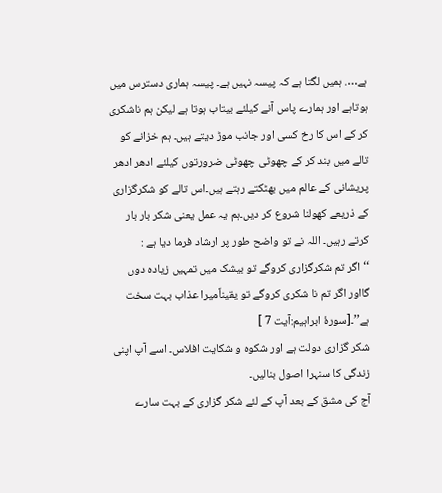ہے…. ہمیں لگتا ہے کہ پیسہ نہیں ہے۔ پیسہ ہماری دسترس میں ہوتاہے اور ہمارے پاس آنے کیلئے بیتاب ہوتا ہے لیکن ہم ناشکری کر کے اس کا رخ کسی اور جانب موڑ دیتے ہیں۔ ہم خزانے کو تالے میں بند کر کے چھوٹی چھوٹی ضرورتوں کیلئے ادھر ادھر پریشانی کے عالم میں بھٹکتے رہتے ہیں۔اس تالے کو شکرگزاری کے ذریعے کھولنا شروع کر دیں۔ہم یہ عمل یعنی شکر بار بار کرتے رہیں۔ اللہ نے تو واضح طور پر ارشاد فرما دیا ہے :
‘‘اگر تم شکرگزاری کروگے تو بیشک میں تمہیں زیادہ دوں گااور اگر تم نا شکری کروگے تو یقیناًمیرا عذاب بہت سخت ہے’’۔[سورهٔ ابراہیم:آیت 7 ]
شکر گزاری دولت ہے اور شکوہ و شکایت افلاس۔ اسے آپ اپنی زندگی کا سنہرا اصول بنالیں۔
آج کی مشق کے بعد آپ کے لئے شکر گزاری کے بہت سارے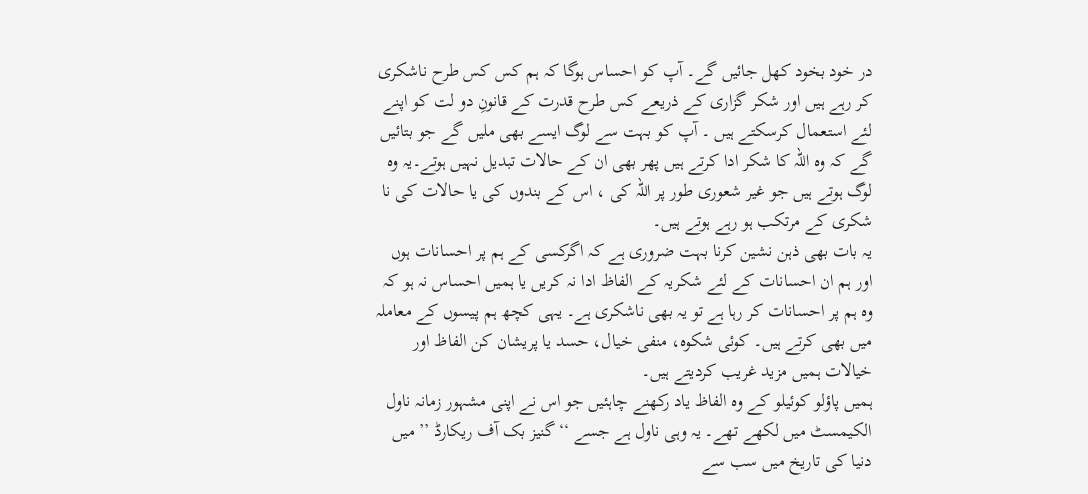در خود بخود کھل جائیں گے۔ آپ کو احساس ہوگا کہ ہم کس کس طرح ناشکری کر رہے ہیں اور شکر گزاری کے ذریعے کس طرح قدرت کے قانونِ دو لت کو اپنے لئے استعمال کرسکتے ہیں ۔ آپ کو بہت سے لوگ ایسے بھی ملیں گے جو بتائیں گے کہ وہ اللہ کا شکر ادا کرتے ہیں پھر بھی ان کے حالات تبدیل نہیں ہوتے۔یہ وہ لوگ ہوتے ہیں جو غیر شعوری طور پر اللہ کی ، اس کے بندوں کی یا حالات کی نا شکری کے مرتکب ہو رہے ہوتے ہیں۔
یہ بات بھی ذہن نشین کرنا بہت ضروری ہے کہ اگرکسی کے ہم پر احسانات ہوں اور ہم ان احسانات کے لئے شکریہ کے الفاظ ادا نہ کریں یا ہمیں احساس نہ ہو کہ وہ ہم پر احسانات کر رہا ہے تو یہ بھی ناشکری ہے۔ یہی کچھ ہم پیسوں کے معاملہ میں بھی کرتے ہیں۔ کوئی شکوہ، منفی خیال، حسد یا پریشان کن الفاظ اور خیالات ہمیں مزید غریب کردیتے ہیں۔
ہمیں پاؤلو کوئیلو کے وہ الفاظ یاد رکھنے چاہئیں جو اس نے اپنی مشہور زمانہ ناول الکیمسٹ میں لکھے تھے۔ یہ وہی ناول ہے جسے ‘‘گنیز بک آف ریکارڈ ’’ میں دنیا کی تاریخ میں سب سے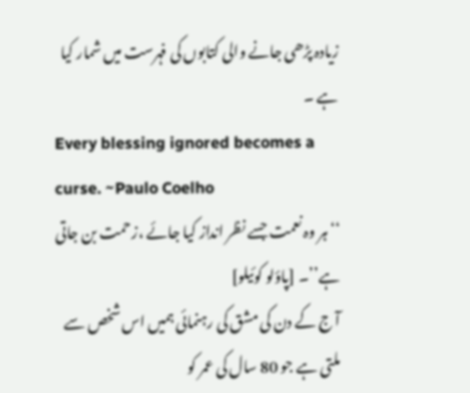زیادہ پڑھی جانے والی کتابوں کی فہرست میں شمار کیا ہے ۔
Every blessing ignored becomes a curse. ~Paulo Coelho
‘‘ہر وہ نعمت جسے نظر انداز کیا جائے ،زحمت بن جاتی ہے’’۔ [پاؤلو کوئیلو]
آ ج کے دن کی مشق کی رہنمائی ہمیں اس شخص سے ملتی ہے جو 80 سال کی عمر کو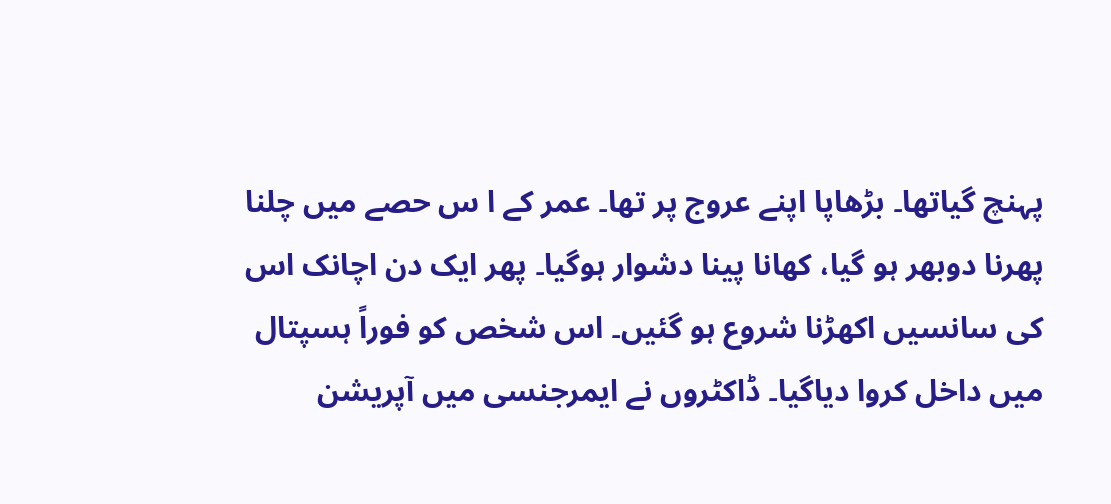پہنچ گیاتھا۔ بڑھاپا اپنے عروج پر تھا۔ عمر کے ا س حصے میں چلنا پھرنا دوبھر ہو گیا، کھانا پینا دشوار ہوگیا۔ پھر ایک دن اچانک اس کی سانسیں اکھڑنا شروع ہو گئیں۔ اس شخص کو فوراً ہسپتال میں داخل کروا دیاگیا۔ ڈاکٹروں نے ایمرجنسی میں آپریشن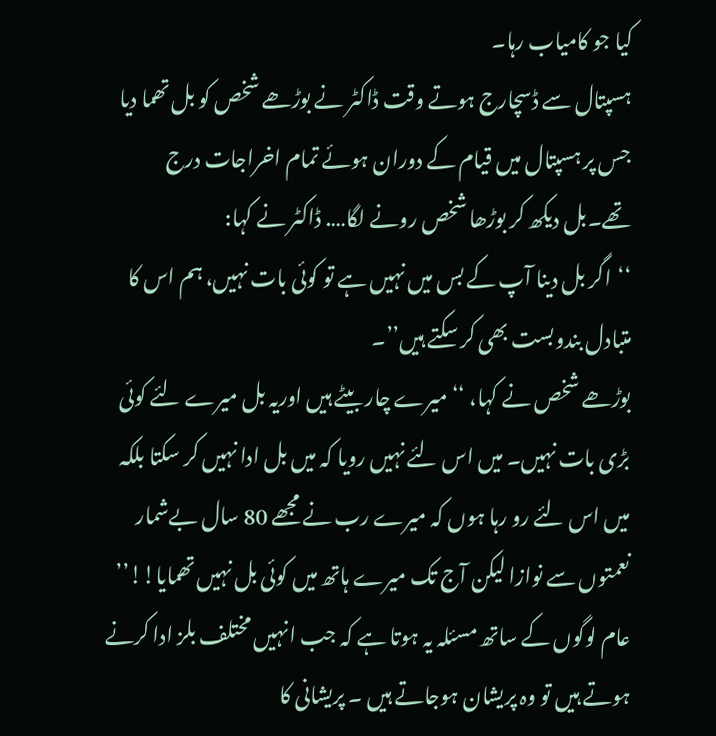کیا جو کامیاب رہا۔
ہسپتال سے ڈسچارج ہوتے وقت ڈاکٹر نے بوڑھے شخص کو بل تھما دیا جس پر ہسپتال میں قیام کے دوران ہوئے تمام اخراجات درج تھے۔بل دیکھ کر بوڑھا شخص رونے لگا…. ڈاکٹر نے کہا:
‘‘اگر بل دینا آپ کے بس میں نہیں ہے تو کوئی بات نہیں، ہم اس کا متبادل بندوبست بھی کر سکتے ہیں’’۔
بوڑھے شخص نے کہا، ‘‘میرے چار بیٹے ہیں اوریہ بل میرے لئے کوئی بڑی بات نہیں۔ میں اس لئے نہیں رویا کہ میں بل ادا نہیں کر سکتا بلکہ میں اس لئے رو رہا ہوں کہ میرے رب نے مجھے 80 سال بےشمار نعمتوں سے نوازا لیکن آج تک میرے ہاتھ میں کوئی بل نہیں تھمایا!!’’
عام لوگوں کے ساتھ مسئلہ یہ ہوتا ہے کہ جب انہیں مختلف بلز ادا کرنے ہوتے ہیں تو وہ پریشان ہوجاتے ہیں ۔ پریشانی کا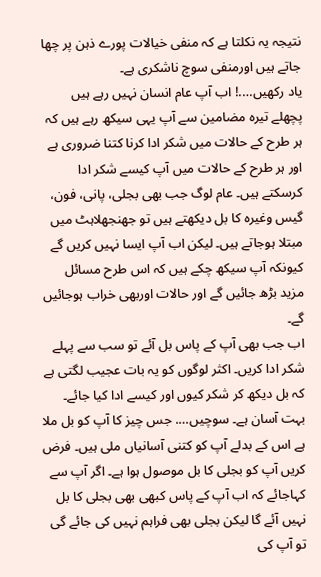نتیجہ یہ نکلتا ہے کہ منفی خیالات پورے ذہن پر چھا جاتے ہیں اورمنفی سوچ ناشکری ہے۔
یاد رکھیں….! اب آپ عام انسان نہیں رہے ہیں پچھلے تیرہ مضامین سے آپ یہی سیکھ رہے ہیں کہ ہر طرح کے حالات میں شکر ادا کرنا کتنا ضروری ہے اور ہر طرح کے حالات میں آپ کیسے شکر ادا کرسکتے ہیں۔ عام لوگ جب بھی بجلی، پانی، فون، گیس وغیرہ کا بل دیکھتے ہیں تو جھنجھلاہٹ میں مبتلا ہوجاتے ہیں۔ لیکن اب آپ ایسا نہیں کریں گے کیونکہ آپ سیکھ چکے ہیں کہ اس طرح مسائل مزید بڑھ جائیں گے اور حالات اوربھی خراب ہوجائیں گے۔
اب جب بھی آپ کے پاس بل آئے تو سب سے پہلے شکر ادا کریں۔ اکثر لوگوں کو یہ بات عجیب لگتی ہے کہ بل دیکھ کر شکر کیوں اور کیسے ادا کیا جائے۔ بہت آسان ہے۔ سوچیں…. جس چیز کا آپ کو بل ملا ہے اس کے بدلے آپ کو کتنی آسانیاں ملی ہیں۔ فرض کریں آپ کو بجلی کا بل موصول ہوا ہے۔ اگر آپ سے کہاجائے کہ اب آپ کے پاس کبھی بھی بجلی کا بل نہیں آئے گا لیکن بجلی بھی فراہم نہیں کی جائے گی تو آپ کی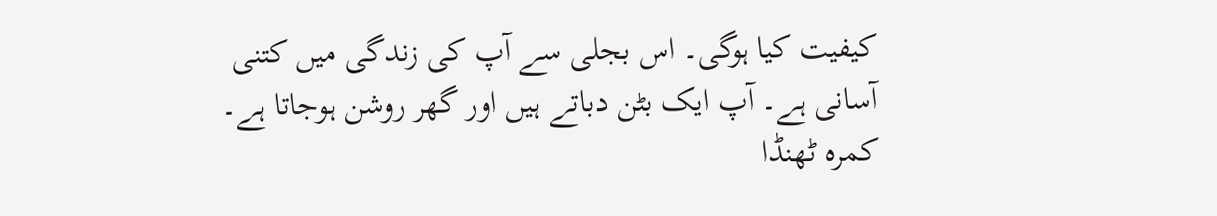کیفیت کیا ہوگی۔ اس بجلی سے آپ کی زندگی میں کتنی آسانی ہے۔ آپ ایک بٹن دباتے ہیں اور گھر روشن ہوجاتا ہے۔ کمرہ ٹھنڈا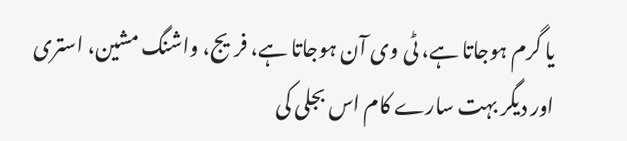یا گرم ہوجاتا ہے، ٹی وی آن ہوجاتا ہے، فریج، واشنگ مشین، استری اور دیگر بہت سارے کام اس بجلی کی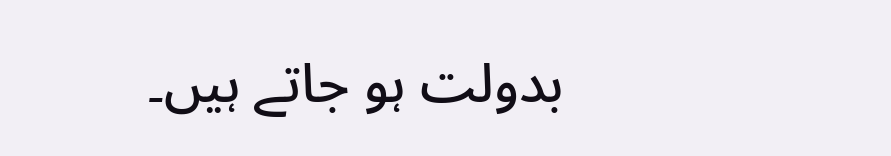بدولت ہو جاتے ہیں۔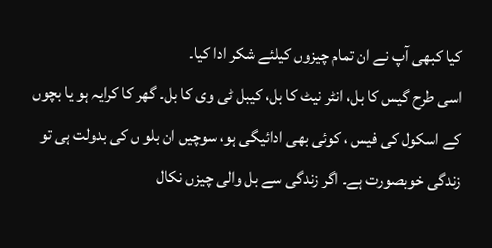کیا کبھی آپ نے ان تمام چیزوں کیلئے شکر ادا کیا۔
اسی طرح گیس کا بل، انٹر نیٹ کا بل، کیبل ٹی وی کا بل۔ گھر کا کرایہ ہو یا بچوں کے اسکول کی فیس ، کوئی بھی ادائیگی ہو، سوچیں ان بلو ں کی بدولت ہی تو زندگی خوبصورت ہے۔ اگر زندگی سے بل والی چیزں نکال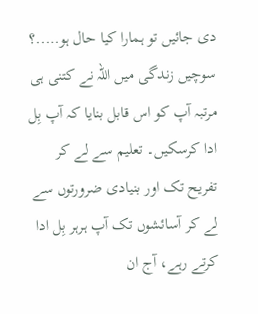دی جائیں تو ہمارا کیا حال ہو…..؟
سوچیں زندگی میں اللہ نے کتنی ہی مرتبہ آپ کو اس قابل بنایا کہ آپ بِل ادا کرسکیں۔ تعلیم سے لے کر تفریح تک اور بنیادی ضرورتوں سے لے کر آسائشوں تک آپ ہرہر بِل ادا کرتے رہے، آج ان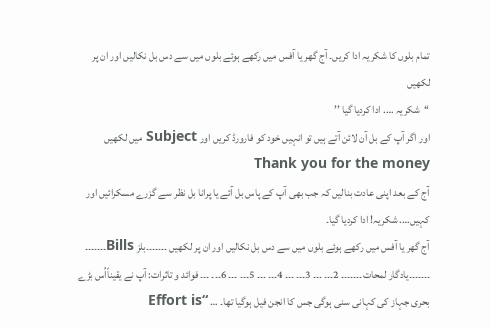تمام بلوں کا شکریہ ادا کریں۔ آج گھر یا آفس میں رکھے ہوئے بلوں میں سے دس بل نکالیں اور ان پر لکھیں
‘‘شکریہ …. ادا کردیا گیا ’’
اور اگر آپ کے بل آن لائن آتے ہیں تو انہیں خود کو فارورڈ کریں اور Subject میں لکھیں Thank you for the money
آج کے بعد اپنی عادت بنالیں کہ جب بھی آپ کے پاس بل آئے یا پرانا بل نظر سے گزرے مسکرائیں اور کہیں…. شکریہ! ادا کردیا گیا۔
آج گھر یا آفس میں رکھے ہوئے بلوں میں سے دس بل نکالیں اور ان پر لکھیں ۔۔۔۔۔۔۔بلز Bills۔۔۔۔۔۔۔ ۔۔۔۔۔۔۔یادگار لمحات۔۔۔۔۔۔۔ 2۔۔۔ ۔۔۔ 3۔۔۔ ۔۔۔ 4۔۔۔ ۔۔۔ 5۔۔۔ ۔۔۔ 6۔۔۔ ۔۔۔ فوائد و تاثرات: آپ نے یقیناًاُس بڑے بحری جہاز کی کہانی سنی ہوگی جس کا انجن فیل ہوگیا تھا۔ … “Effort is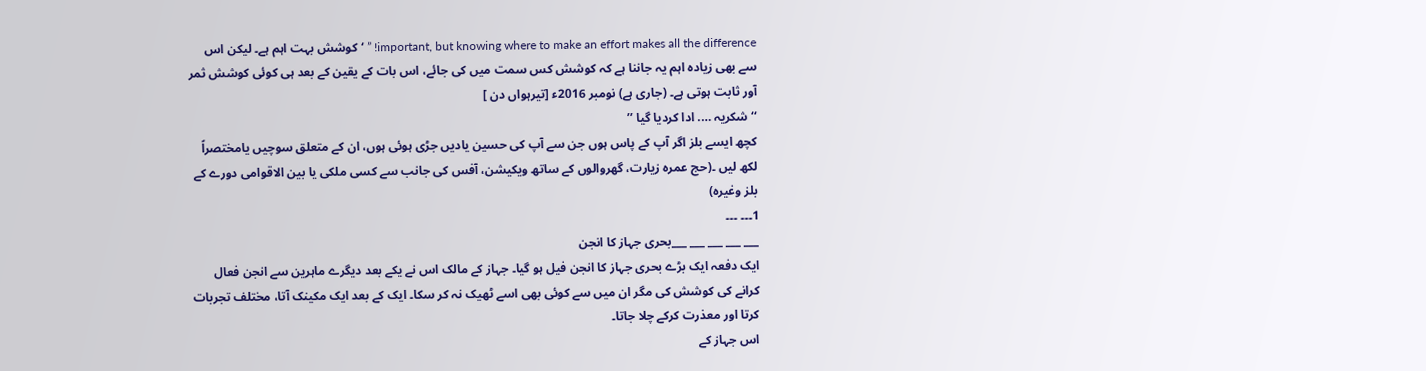important, but knowing where to make an effort makes all the difference! ” ‘کوشش بہت اہم ہے۔ لیکن اس سے بھی زیادہ اہم یہ جاننا ہے کہ کوشش کس سمت میں کی جائے، اس بات کے یقین کے بعد ہی کوئی کوشش ثمر آور ثابت ہوتی ہے۔ (جاری ہے) نومبر 2016ء [تیرہواں دن ]
‘‘شکریہ …. ادا کردیا گیا ’’
کچھ ایسے بلز اگر آپ کے پاس ہوں جن سے آپ کی حسین یادیں جڑی ہوئی ہوں، ان کے متعلق سوچیں یامختصراً لکھ لیں ۔(حج عمرہ زیارت، گھروالوں کے ساتھ ویکیشن، آفس کی جانب سے کسی ملکی یا بین الاقوامی دورے کے بلز وغیرہ)
1۔۔۔ ۔۔۔
___ ___ ___ ___ ___بحری جہاز کا انجن
ایک دفعہ ایک بڑے بحری جہاز کا انجن فیل ہو گیا۔ جہاز کے مالک اس نے یکے بعد دیگرے ماہرین سے انجن فعال کرانے کی کوشش کی مگر ان میں سے کوئی بھی اسے ٹھیک نہ کر سکا۔ ایک کے بعد ایک مکینک آتا، مختلف تجربات کرتا اور معذرت کرکے چلا جاتا۔
اس جہاز کے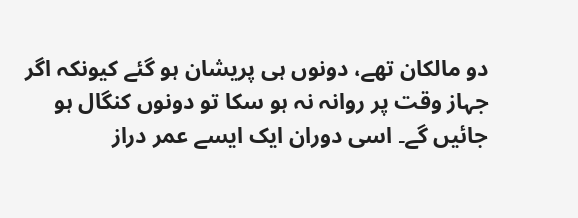دو مالکان تھے، دونوں ہی پریشان ہو گئے کیونکہ اگر جہاز وقت پر روانہ نہ ہو سکا تو دونوں کنگال ہو جائیں گے۔ اسی دوران ایک ایسے عمر دراز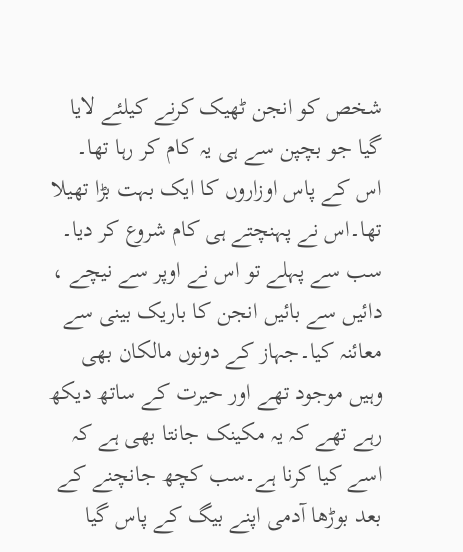شخص کو انجن ٹھیک کرنے کیلئے لایا گیا جو بچپن سے ہی یہ کام کر رہا تھا۔
اس کے پاس اوزاروں کا ایک بہت بڑا تھیلا تھا۔اس نے پہنچتے ہی کام شروع کر دیا۔
سب سے پہلے تو اس نے اوپر سے نیچے ، دائیں سے بائیں انجن کا باریک بینی سے معائنہ کیا۔جہاز کے دونوں مالکان بھی وہیں موجود تھے اور حیرت کے ساتھ دیکھ رہے تھے کہ یہ مکینک جانتا بھی ہے کہ اسے کیا کرنا ہے۔سب کچھ جانچنے کے بعد بوڑھا آدمی اپنے بیگ کے پاس گیا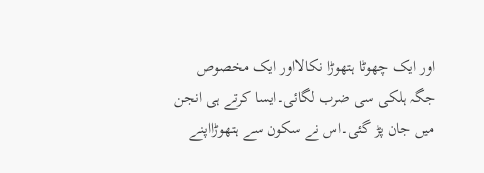اور ایک چھوٹا ہتھوڑا نکالااور ایک مخصوص جگہ ہلکی سی ضرب لگائی۔ایسا کرتے ہی انجن میں جان پڑ گئی۔اس نے سکون سے ہتھوڑااپنے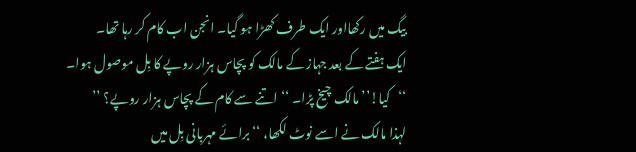بیگ میں رکھااور ایک طرف کھڑا ہو گیا۔ انجن اب کام کر رہا تھا۔
ایک ہفتے کے بعد جہاز کے مالک کو پچاس ہزار روپے کا بِل موصول ہوا۔
‘‘کیا!’’ مالک چیخ پڑا۔ ‘‘اتنے سے کام کے پچاس ہزار روپے؟ ’’
لہذا مالک نے اسے نوٹ لکھا، ‘‘برائے مہربانی بِل میں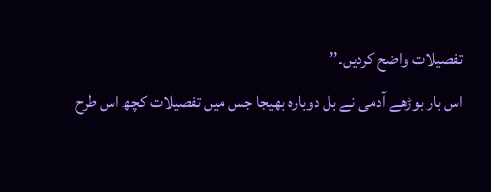تفصیلات واضح کردیں۔’’
اس بار بوڑھے آدمی نے بل دوبارہ بھیجا جس میں تفصیلات کچھ اس طرح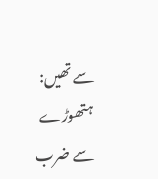سے تھیں:
ہتھوڑے سے ضرب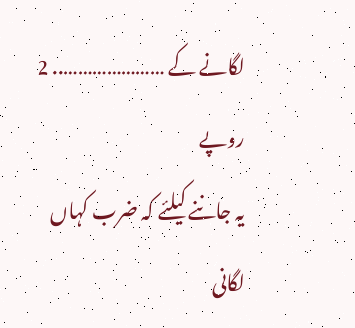لگانے کے ………………….. 2 روپے
یہ جاننے کیلئے کہ ضرب کہاں لگانی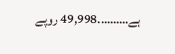ہے……….49,998 روپے